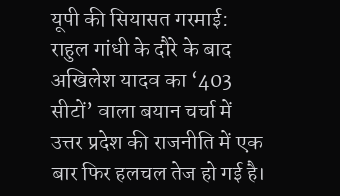यूपी की सियासत गरमाई: राहुल गांधी के दौरे के बाद अखिलेश यादव का ‘403 सीटों’ वाला बयान चर्चा में
उत्तर प्रदेश की राजनीति में एक बार फिर हलचल तेज हो गई है।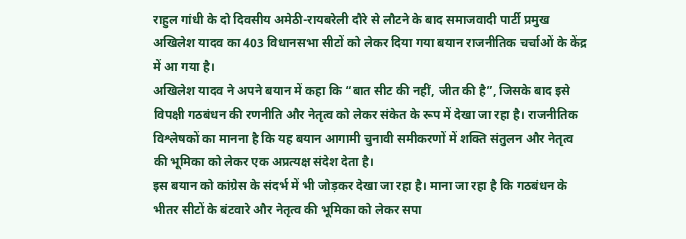राहुल गांधी के दो दिवसीय अमेठी-रायबरेली दौरे से लौटने के बाद समाजवादी पार्टी प्रमुख अखिलेश यादव का 403 विधानसभा सीटों को लेकर दिया गया बयान राजनीतिक चर्चाओं के केंद्र में आ गया है।
अखिलेश यादव ने अपने बयान में कहा कि “बात सीट की नहीं, जीत की है”, जिसके बाद इसे विपक्षी गठबंधन की रणनीति और नेतृत्व को लेकर संकेत के रूप में देखा जा रहा है। राजनीतिक विश्लेषकों का मानना है कि यह बयान आगामी चुनावी समीकरणों में शक्ति संतुलन और नेतृत्व की भूमिका को लेकर एक अप्रत्यक्ष संदेश देता है।
इस बयान को कांग्रेस के संदर्भ में भी जोड़कर देखा जा रहा है। माना जा रहा है कि गठबंधन के भीतर सीटों के बंटवारे और नेतृत्व की भूमिका को लेकर सपा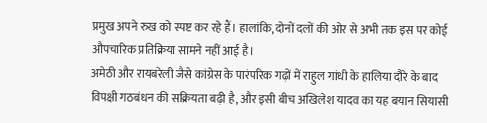प्रमुख अपने रुख को स्पष्ट कर रहे हैं। हालांकि, दोनों दलों की ओर से अभी तक इस पर कोई औपचारिक प्रतिक्रिया सामने नहीं आई है।
अमेठी और रायबरेली जैसे कांग्रेस के पारंपरिक गढ़ों में राहुल गांधी के हालिया दौरे के बाद विपक्षी गठबंधन की सक्रियता बढ़ी है, और इसी बीच अखिलेश यादव का यह बयान सियासी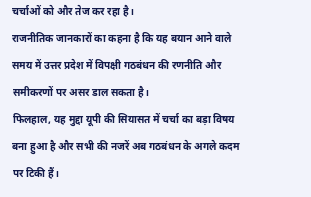चर्चाओं को और तेज कर रहा है।
राजनीतिक जानकारों का कहना है कि यह बयान आने वाले समय में उत्तर प्रदेश में विपक्षी गठबंधन की रणनीति और समीकरणों पर असर डाल सकता है।
फिलहाल, यह मुद्दा यूपी की सियासत में चर्चा का बड़ा विषय बना हुआ है और सभी की नजरें अब गठबंधन के अगले कदम पर टिकी हैं।